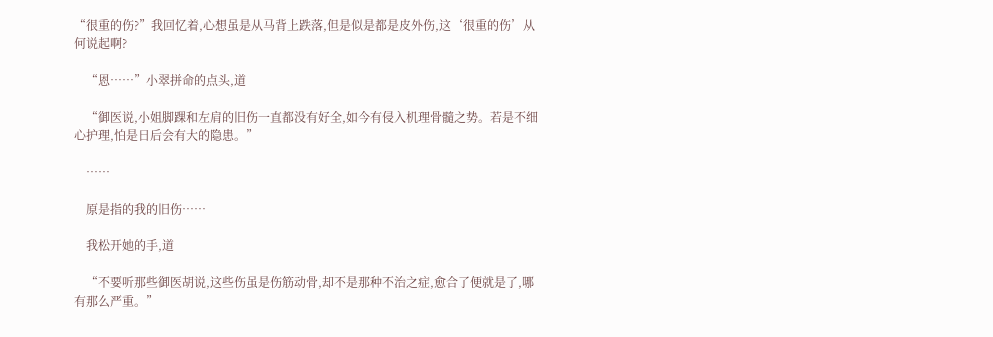“很重的伤?”我回忆着,心想虽是从马背上跌落,但是似是都是皮外伤,这‘很重的伤’从何说起啊?

    “恩……”小翠拼命的点头,道

    “御医说,小姐脚踝和左肩的旧伤一直都没有好全,如今有侵入机理骨髓之势。若是不细心护理,怕是日后会有大的隐患。”

    ……

    原是指的我的旧伤……

    我松开她的手,道

    “不要听那些御医胡说,这些伤虽是伤筋动骨,却不是那种不治之症,愈合了便就是了,哪有那么严重。”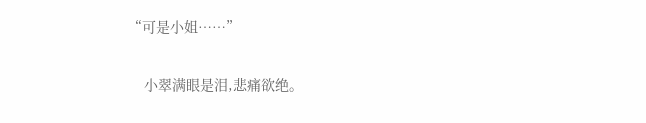“可是小姐……”

    小翠满眼是泪,悲痛欲绝。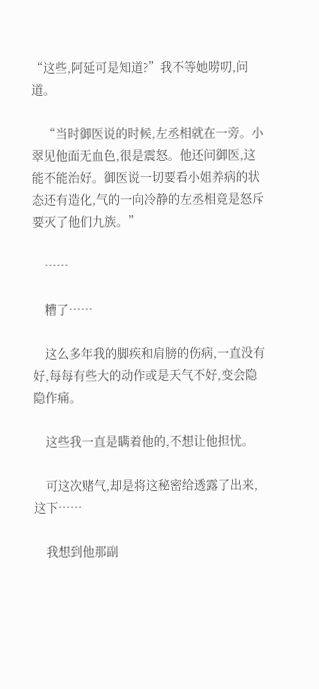“这些,阿延可是知道?”我不等她唠叨,问道。

    “当时御医说的时候,左丞相就在一旁。小翠见他面无血色,很是震怒。他还问御医,这能不能治好。御医说一切要看小姐养病的状态还有造化,气的一向冷静的左丞相竟是怒斥要灭了他们九族。”

    ……

    糟了……

    这么多年我的脚疾和肩膀的伤病,一直没有好,每每有些大的动作或是天气不好,变会隐隐作痛。

    这些我一直是瞒着他的,不想让他担忧。

    可这次赌气,却是将这秘密给透露了出来,这下……

    我想到他那副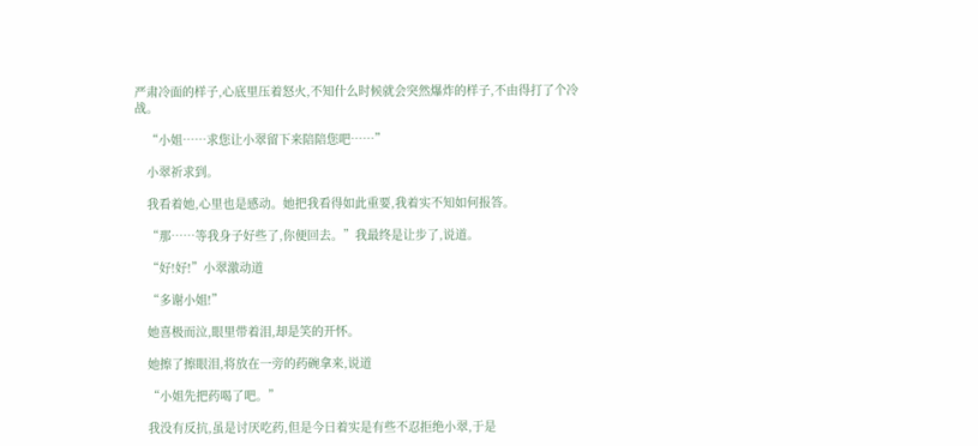严肃冷面的样子,心底里压着怒火,不知什么时候就会突然爆炸的样子,不由得打了个冷战。

    “小姐……求您让小翠留下来陪陪您吧……”

    小翠祈求到。

    我看着她,心里也是感动。她把我看得如此重要,我着实不知如何报答。

    “那……等我身子好些了,你便回去。”我最终是让步了,说道。

    “好!好!”小翠激动道

    “多谢小姐!”

    她喜极而泣,眼里带着泪,却是笑的开怀。

    她擦了擦眼泪,将放在一旁的药碗拿来,说道

    “小姐先把药喝了吧。”

    我没有反抗,虽是讨厌吃药,但是今日着实是有些不忍拒绝小翠,于是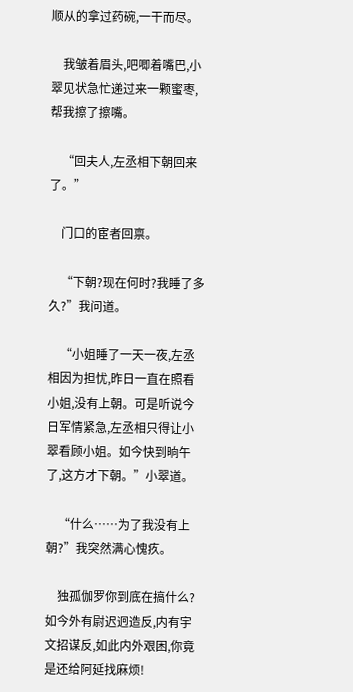顺从的拿过药碗,一干而尽。

    我皱着眉头,吧唧着嘴巴,小翠见状急忙递过来一颗蜜枣,帮我擦了擦嘴。

    “回夫人,左丞相下朝回来了。”

    门口的宦者回禀。

    “下朝?现在何时?我睡了多久?”我问道。

    “小姐睡了一天一夜,左丞相因为担忧,昨日一直在照看小姐,没有上朝。可是听说今日军情紧急,左丞相只得让小翠看顾小姐。如今快到晌午了,这方才下朝。”小翠道。

    “什么……为了我没有上朝?”我突然满心愧疚。

    独孤伽罗你到底在搞什么?如今外有尉迟迥造反,内有宇文招谋反,如此内外艰困,你竟是还给阿延找麻烦!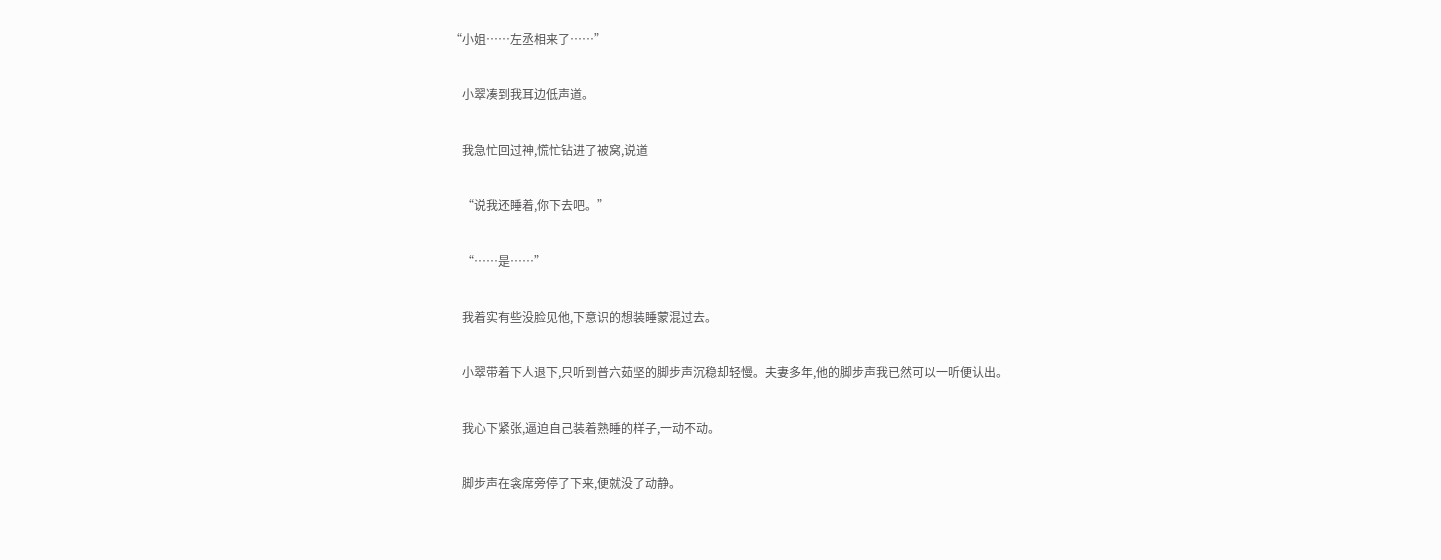“小姐……左丞相来了……”

    小翠凑到我耳边低声道。

    我急忙回过神,慌忙钻进了被窝,说道

    “说我还睡着,你下去吧。”

    “……是……”

    我着实有些没脸见他,下意识的想装睡蒙混过去。

    小翠带着下人退下,只听到普六茹坚的脚步声沉稳却轻慢。夫妻多年,他的脚步声我已然可以一听便认出。

    我心下紧张,逼迫自己装着熟睡的样子,一动不动。

    脚步声在衾席旁停了下来,便就没了动静。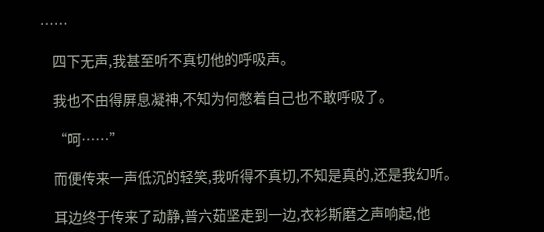……

    四下无声,我甚至听不真切他的呼吸声。

    我也不由得屏息凝神,不知为何憋着自己也不敢呼吸了。

    “呵……”

    而便传来一声低沉的轻笑,我听得不真切,不知是真的,还是我幻听。

    耳边终于传来了动静,普六茹坚走到一边,衣衫斯磨之声响起,他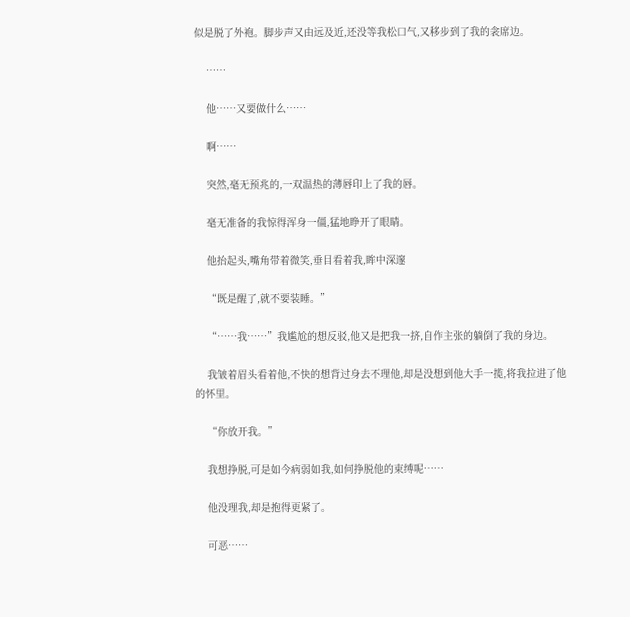似是脱了外袍。脚步声又由远及近,还没等我松口气,又移步到了我的衾席边。

    ……

    他……又要做什么……

    啊……

    突然,毫无预兆的,一双温热的薄唇印上了我的唇。

    毫无准备的我惊得浑身一僵,猛地睁开了眼睛。

    他抬起头,嘴角带着微笑,垂目看着我,眸中深邃

    “既是醒了,就不要装睡。”

    “……我……”我尴尬的想反驳,他又是把我一挤,自作主张的躺倒了我的身边。

    我皱着眉头看着他,不快的想背过身去不理他,却是没想到他大手一揽,将我拉进了他的怀里。

    “你放开我。”

    我想挣脱,可是如今病弱如我,如何挣脱他的束缚呢……

    他没理我,却是抱得更紧了。

    可恶……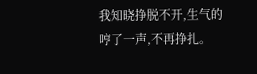我知晓挣脱不开,生气的哼了一声,不再挣扎。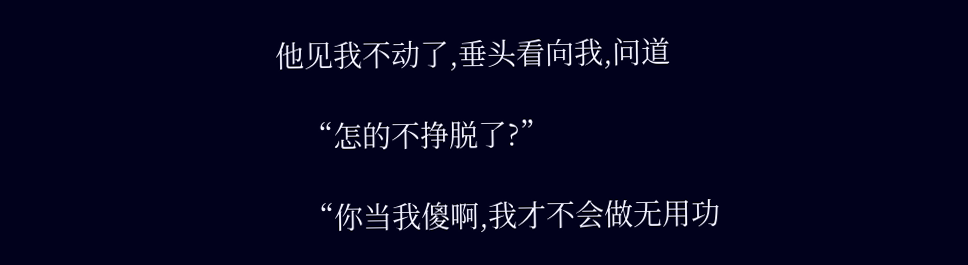他见我不动了,垂头看向我,问道

    “怎的不挣脱了?”

    “你当我傻啊,我才不会做无用功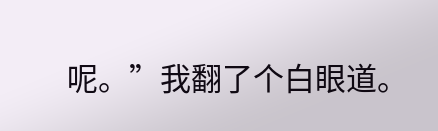呢。”我翻了个白眼道。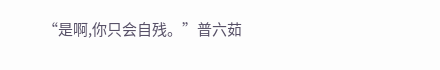“是啊,你只会自残。”普六茹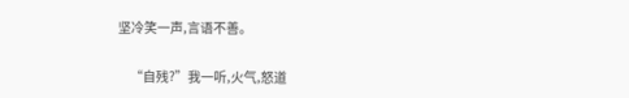坚冷笑一声,言语不善。

    “自残?”我一听,火气,怒道